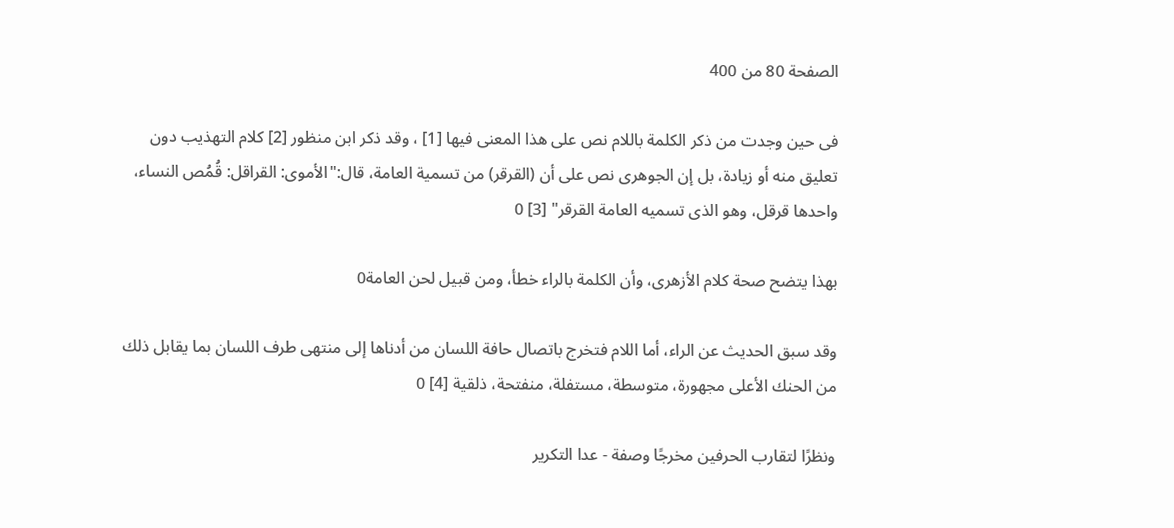الصفحة 80 من 400

فى حين وجدت من ذكر الكلمة باللام نص على هذا المعنى فيها [1] ، وقد ذكر ابن منظور [2] كلام التهذيب دون تعليق منه أو زيادة، بل إن الجوهرى نص على أن (القرقر) من تسمية العامة، قال:"الأموى: القراقل: قُمُص النساء، واحدها قرقل، وهو الذى تسميه العامة القرقر" [3] 0

بهذا يتضح صحة كلام الأزهرى، وأن الكلمة بالراء خطأ، ومن قبيل لحن العامة0

وقد سبق الحديث عن الراء، أما اللام فتخرج باتصال حافة اللسان من أدناها إلى منتهى طرف اللسان بما يقابل ذلك من الحنك الأعلى مجهورة، متوسطة، مستفلة، منفتحة، ذلقية [4] 0

ونظرًا لتقارب الحرفين مخرجًا وصفة - عدا التكرير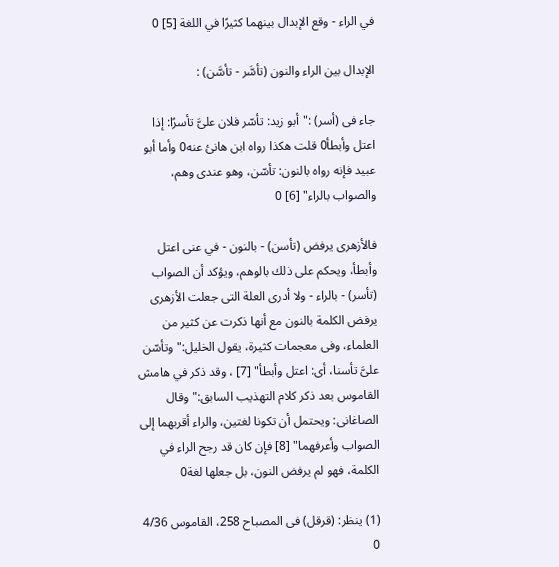في الراء - وقع الإبدال بينهما كثيرًا في اللغة [5] 0

الإبدال بين الراء والنون (تأسَّر - تأسَّن) :

جاء فى (أسر) :"أبو زيد: تأسّر فلان علىَّ تأسرًا: إذا اعتل وأبطأ0 قلت هكذا رواه ابن هانئ عنه0 وأما أبو عبيد فإنه رواه بالنون: تأسّن، وهو عندى وهم، والصواب بالراء" [6] 0

فالأزهرى يرفض (تأسن) - بالنون - في عنى اعتل وأبطأ، ويحكم على ذلك بالوهم، ويؤكد أن الصواب (تأسر) - بالراء - ولا أدرى العلة التى جعلت الأزهرى يرفض الكلمة بالنون مع أنها ذكرت عن كثير من العلماء، وفى معجمات كثيرة، يقول الخليل:"وتأسّن علىَّ تأسنا، أى: اعتل وأبطأ" [7] ، وقد ذكر في هامش القاموس بعد ذكر كلام التهذيب السابق:"وقال الصاغانى: ويحتمل أن تكونا لغتين، والراء أقربهما إلى الصواب وأعرفهما" [8] فإن كان قد رجح الراء في الكلمة، فهو لم يرفض النون، بل جعلها لغة0

(1) ينظر: (قرقل) فى المصباح 258، القاموس 4/36 0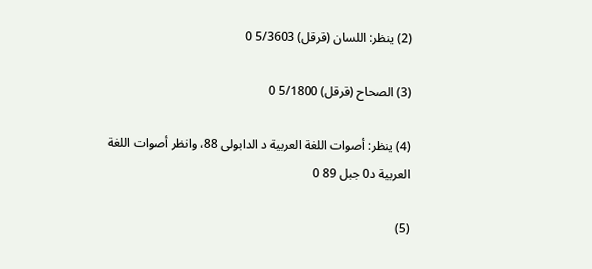(2) ينظر: اللسان (قرقل) 5/3603 0

(3) الصحاح (قرقل) 5/1800 0

(4) ينظر: أصوات اللغة العربية د الدابولى 88، وانظر أصوات اللغة العربية د0 جبل 89 0

(5)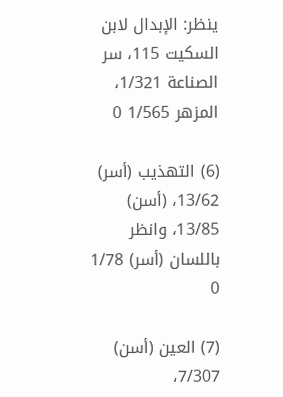ينظر: الإبدال لابن السكيت 115، سر الصناعة 1/321، المزهر 1/565 0

(6) التهذيب (أسر) 13/62، (أسن) 13/85، وانظر باللسان (أسر) 1/78 0

(7) العين (أسن) 7/307،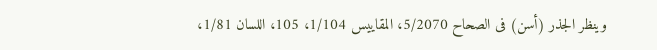وينظر الجذر (أسن) فى الصحاح 5/2070، المقاييس 1/104، 105، اللسان 1/81،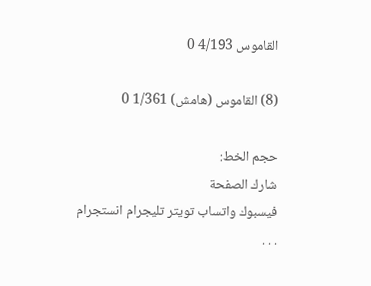القاموس 4/193 0

(8) القاموس (هامش) 1/361 0

حجم الخط:
شارك الصفحة
فيسبوك واتساب تويتر تليجرام انستجرام
. . .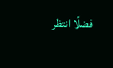فضلًا انتظر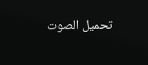تحميل الصوت